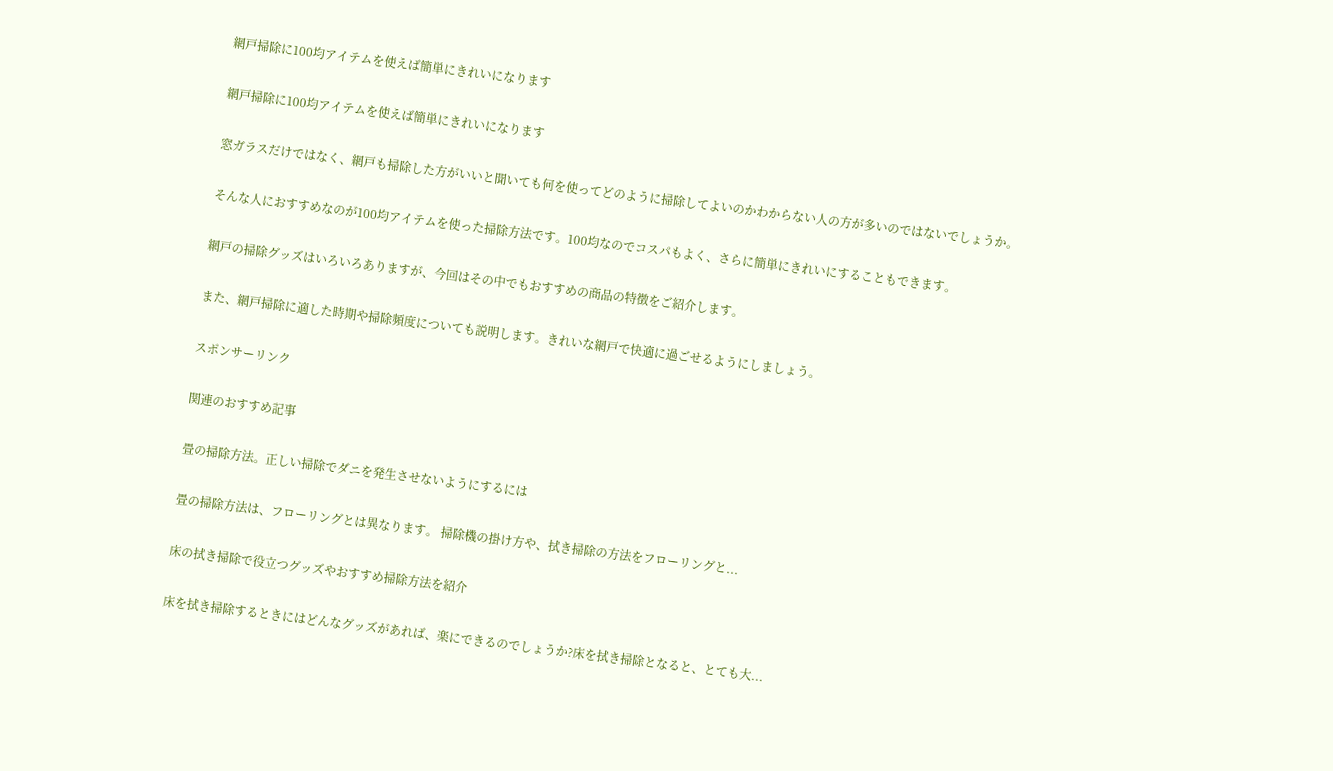網戸掃除に100均アイテムを使えば簡単にきれいになります

網戸掃除に100均アイテムを使えば簡単にきれいになります

窓ガラスだけではなく、網戸も掃除した方がいいと聞いても何を使ってどのように掃除してよいのかわからない人の方が多いのではないでしょうか。

そんな人におすすめなのが100均アイテムを使った掃除方法です。100均なのでコスパもよく、さらに簡単にきれいにすることもできます。

網戸の掃除グッズはいろいろありますが、今回はその中でもおすすめの商品の特徴をご紹介します。

また、網戸掃除に適した時期や掃除頻度についても説明します。きれいな網戸で快適に過ごせるようにしましょう。

スポンサーリンク

関連のおすすめ記事

畳の掃除方法。正しい掃除でダニを発生させないようにするには

畳の掃除方法は、フローリングとは異なります。 掃除機の掛け方や、拭き掃除の方法をフローリングと...

床の拭き掃除で役立つグッズやおすすめ掃除方法を紹介

床を拭き掃除するときにはどんなグッズがあれば、楽にできるのでしょうか?床を拭き掃除となると、とても大...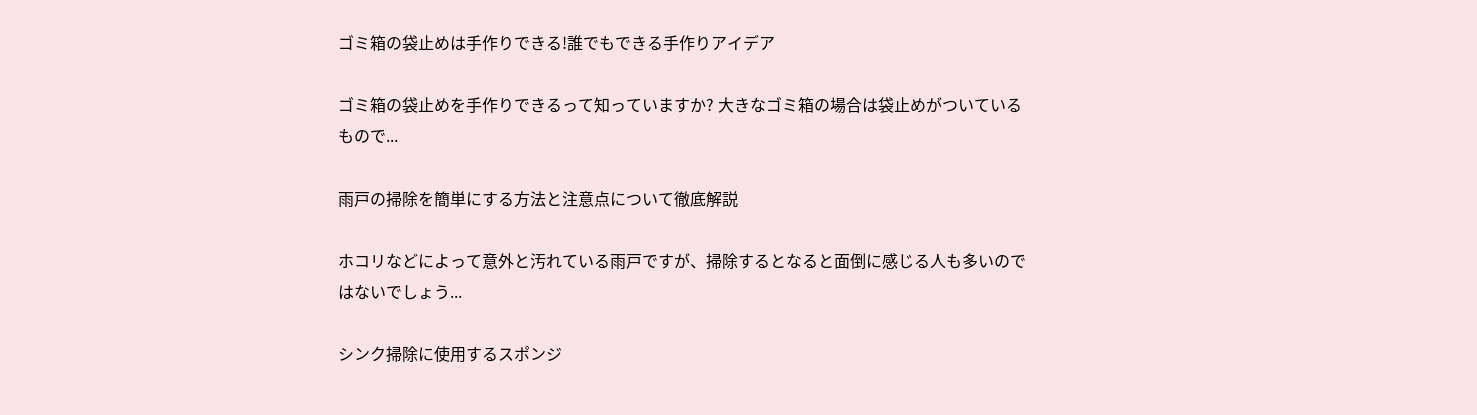ゴミ箱の袋止めは手作りできる!誰でもできる手作りアイデア

ゴミ箱の袋止めを手作りできるって知っていますか? 大きなゴミ箱の場合は袋止めがついているもので...

雨戸の掃除を簡単にする方法と注意点について徹底解説

ホコリなどによって意外と汚れている雨戸ですが、掃除するとなると面倒に感じる人も多いのではないでしょう...

シンク掃除に使用するスポンジ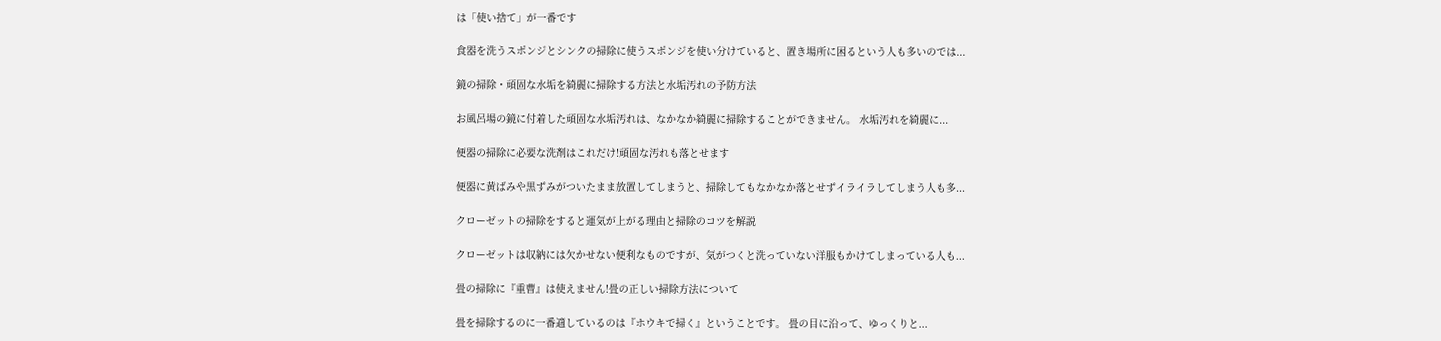は「使い捨て」が一番です

食器を洗うスポンジとシンクの掃除に使うスポンジを使い分けていると、置き場所に困るという人も多いのでは...

鏡の掃除・頑固な水垢を綺麗に掃除する方法と水垢汚れの予防方法

お風呂場の鏡に付着した頑固な水垢汚れは、なかなか綺麗に掃除することができません。 水垢汚れを綺麗に...

便器の掃除に必要な洗剤はこれだけ!頑固な汚れも落とせます

便器に黄ばみや黒ずみがついたまま放置してしまうと、掃除してもなかなか落とせずイライラしてしまう人も多...

クローゼットの掃除をすると運気が上がる理由と掃除のコツを解説

クローゼットは収納には欠かせない便利なものですが、気がつくと洗っていない洋服もかけてしまっている人も...

畳の掃除に『重曹』は使えません!畳の正しい掃除方法について

畳を掃除するのに一番適しているのは『ホウキで掃く』ということです。 畳の目に沿って、ゆっくりと...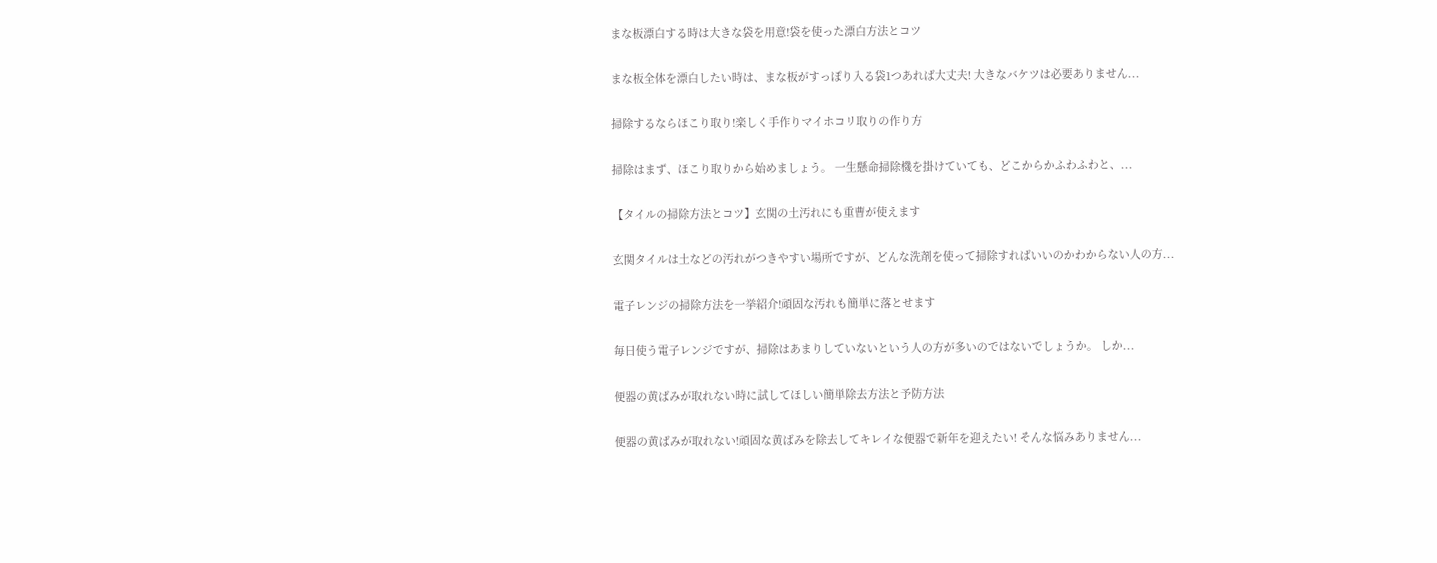まな板漂白する時は大きな袋を用意!袋を使った漂白方法とコツ

まな板全体を漂白したい時は、まな板がすっぽり入る袋1つあれば大丈夫! 大きなバケツは必要ありません...

掃除するならほこり取り!楽しく手作りマイホコリ取りの作り方

掃除はまず、ほこり取りから始めましょう。 一生懸命掃除機を掛けていても、どこからかふわふわと、...

【タイルの掃除方法とコツ】玄関の土汚れにも重曹が使えます

玄関タイルは土などの汚れがつきやすい場所ですが、どんな洗剤を使って掃除すればいいのかわからない人の方...

電子レンジの掃除方法を一挙紹介!頑固な汚れも簡単に落とせます

毎日使う電子レンジですが、掃除はあまりしていないという人の方が多いのではないでしょうか。 しか...

便器の黄ばみが取れない時に試してほしい簡単除去方法と予防方法

便器の黄ばみが取れない!頑固な黄ばみを除去してキレイな便器で新年を迎えたい! そんな悩みありません...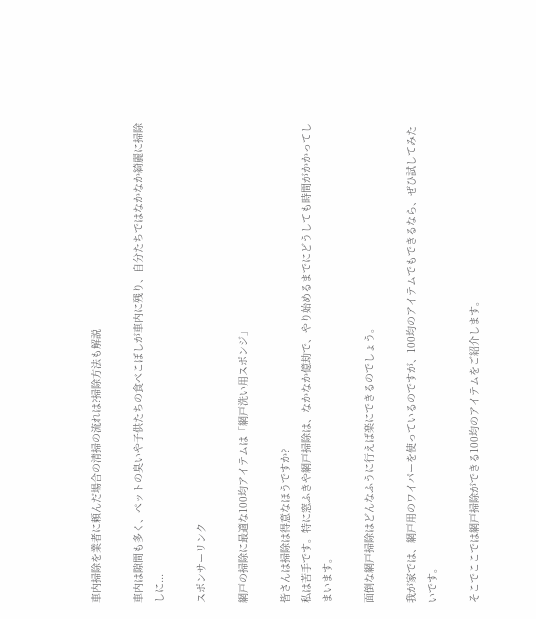車内掃除を業者に頼んだ場合の清掃の流れは?掃除方法も解説

車内は隙間も多く、ペットの臭いや子供たちの食べこぼしが車内に残り、自分たちではなかなか綺麗に掃除しに...

スポンサーリンク

網戸の掃除に最適な100均アイテムは「網戸洗い用スポンジ」

皆さんは掃除は得意なほうですか?
私は苦手です。特に窓ふきや網戸掃除は、なかなか億劫で、やり始めるまでにどうしても時間がかかってしまいます。

面倒な網戸掃除はどんなふうに行えば楽にできるのでしょう。

我が家では、網戸用のワイパーを使っているのですが、100均のアイテムでもできるなら、ぜひ試してみたいです。

そこでここでは網戸掃除ができる100均のアイテムをご紹介します。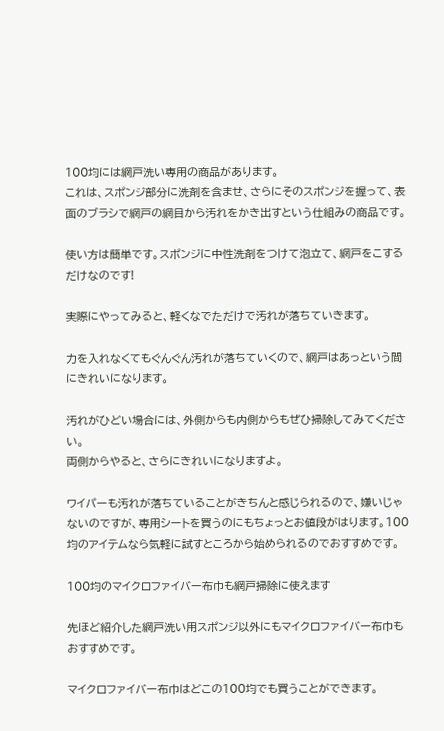100均には網戸洗い専用の商品があります。
これは、スポンジ部分に洗剤を含ませ、さらにそのスポンジを握って、表面のブラシで網戸の網目から汚れをかき出すという仕組みの商品です。

使い方は簡単です。スポンジに中性洗剤をつけて泡立て、網戸をこするだけなのです!

実際にやってみると、軽くなでただけで汚れが落ちていきます。

力を入れなくてもぐんぐん汚れが落ちていくので、網戸はあっという間にきれいになります。

汚れがひどい場合には、外側からも内側からもぜひ掃除してみてください。
両側からやると、さらにきれいになりますよ。

ワイパーも汚れが落ちていることがきちんと感じられるので、嫌いじゃないのですが、専用シートを買うのにもちょっとお値段がはります。100均のアイテムなら気軽に試すところから始められるのでおすすめです。

100均のマイクロファイバー布巾も網戸掃除に使えます

先ほど紹介した網戸洗い用スポンジ以外にもマイクロファイバー布巾もおすすめです。

マイクロファイバー布巾はどこの100均でも買うことができます。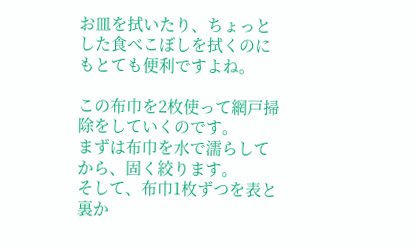お皿を拭いたり、ちょっとした食べこぼしを拭くのにもとても便利ですよね。

この布巾を2枚使って網戸掃除をしていくのです。
まずは布巾を水で濡らしてから、固く絞ります。
そして、布巾1枚ずつを表と裏か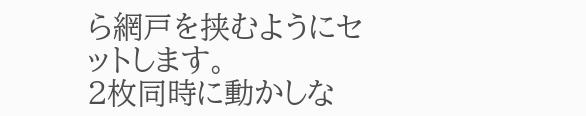ら網戸を挟むようにセットします。
2枚同時に動かしな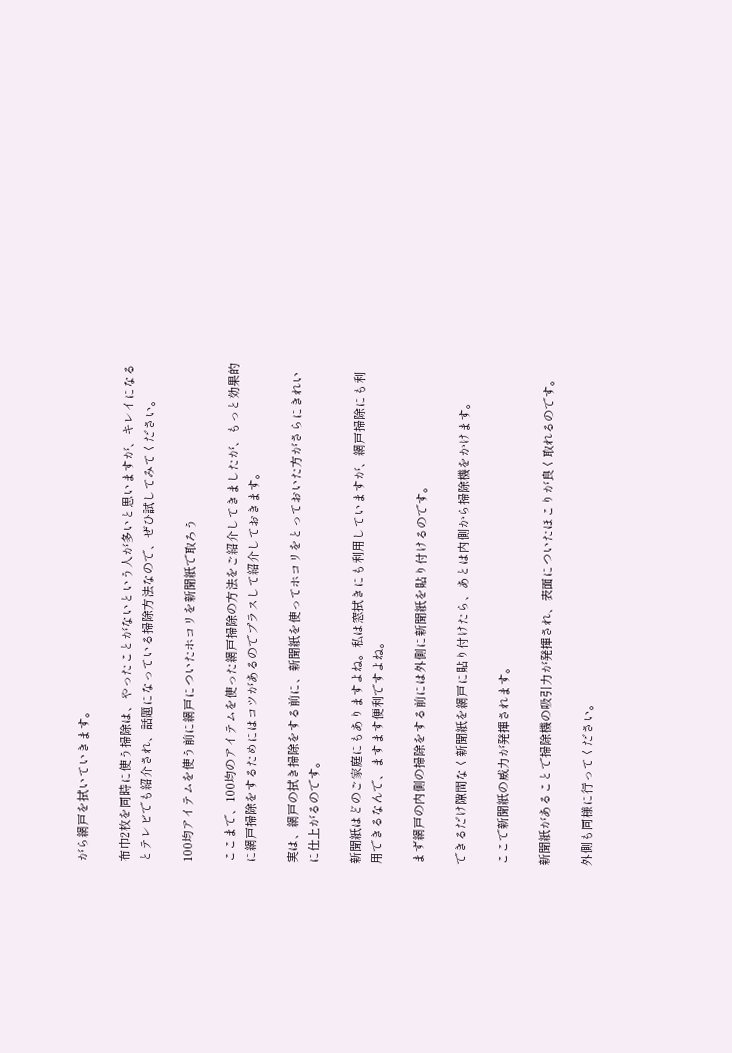がら網戸を拭いていきます。

布巾2枚を同時に使う掃除は、やったことがないという人が多いと思いますが、キレイになるとテレビでも紹介され、話題になっている掃除方法なので、ぜひ試してみてください。

100均アイテムを使う前に網戸についたホコリを新聞紙で取ろう

ここまで、100均のアイテムを使った網戸掃除の方法をご紹介してきましたが、もっと効果的に網戸掃除をするためにはコツがあるのでプラスして紹介しておきます。

実は、網戸の拭き掃除をする前に、新聞紙を使ってホコリをとっておいた方がさらにきれいに仕上がるのです。

新聞紙はどのご家庭にもありますよね。私は窓拭きにも利用していますが、網戸掃除にも利用できるなんで、ますます便利ですよね。

まず網戸の内側の掃除をする前には外側に新聞紙を貼り付けるのです。

できるだけ隙間なく新聞紙を網戸に貼り付けたら、あとは内側から掃除機をかけます。

ここで新聞紙の威力が発揮されます。

新聞紙があることで掃除機の吸引力が発揮され、表面についたほこりが良く取れるのです。

外側も同様に行ってください。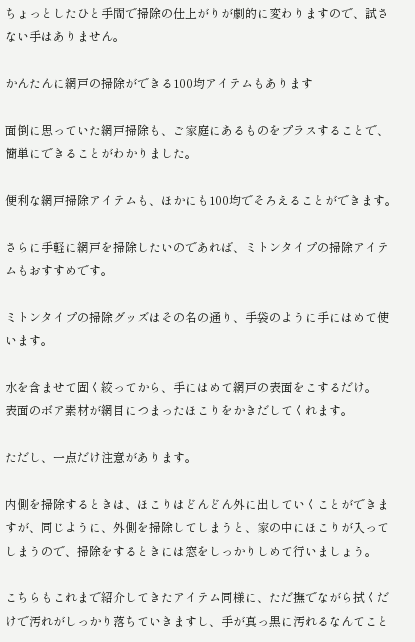ちょっとしたひと手間で掃除の仕上がりが劇的に変わりますので、試さない手はありません。

かんたんに網戸の掃除ができる100均アイテムもあります

面倒に思っていた網戸掃除も、ご家庭にあるものをプラスすることで、簡単にできることがわかりました。

便利な網戸掃除アイテムも、ほかにも100均でそろえることができます。

さらに手軽に網戸を掃除したいのであれば、ミトンタイプの掃除アイテムもおすすめです。

ミトンタイプの掃除グッズはその名の通り、手袋のように手にはめて使います。

水を含ませて固く絞ってから、手にはめて網戸の表面をこするだけ。
表面のボア素材が網目につまったほこりをかきだしてくれます。

ただし、一点だけ注意があります。

内側を掃除するときは、ほこりはどんどん外に出していくことができますが、同じように、外側を掃除してしまうと、家の中にほこりが入ってしまうので、掃除をするときには窓をしっかりしめて行いましょう。

こちらもこれまで紹介してきたアイテム同様に、ただ撫でながら拭くだけで汚れがしっかり落ちていきますし、手が真っ黒に汚れるなんてこと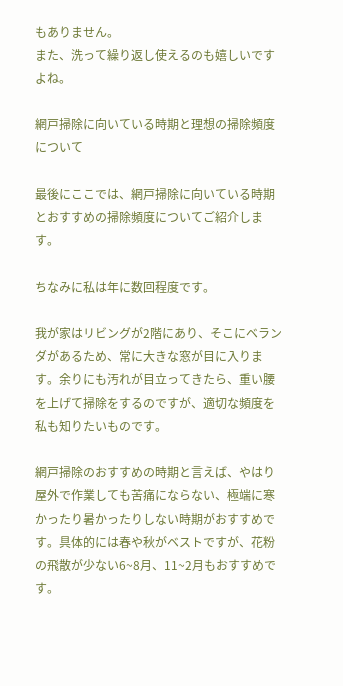もありません。
また、洗って繰り返し使えるのも嬉しいですよね。

網戸掃除に向いている時期と理想の掃除頻度について

最後にここでは、網戸掃除に向いている時期とおすすめの掃除頻度についてご紹介します。

ちなみに私は年に数回程度です。

我が家はリビングが2階にあり、そこにベランダがあるため、常に大きな窓が目に入ります。余りにも汚れが目立ってきたら、重い腰を上げて掃除をするのですが、適切な頻度を私も知りたいものです。

網戸掃除のおすすめの時期と言えば、やはり屋外で作業しても苦痛にならない、極端に寒かったり暑かったりしない時期がおすすめです。具体的には春や秋がベストですが、花粉の飛散が少ない6~8月、11~2月もおすすめです。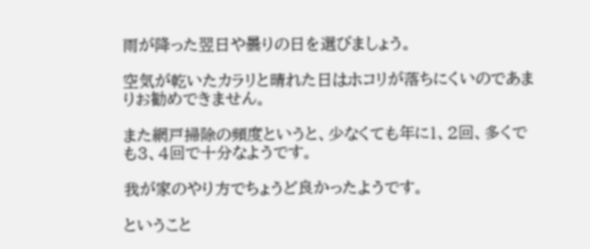雨が降った翌日や曇りの日を選びましょう。

空気が乾いたカラリと晴れた日はホコリが落ちにくいのであまりお勧めできません。

また網戸掃除の頻度というと、少なくても年に1、2回、多くでも3、4回で十分なようです。

我が家のやり方でちょうど良かったようです。

ということ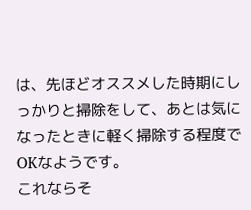は、先ほどオススメした時期にしっかりと掃除をして、あとは気になったときに軽く掃除する程度でOKなようです。
これならそ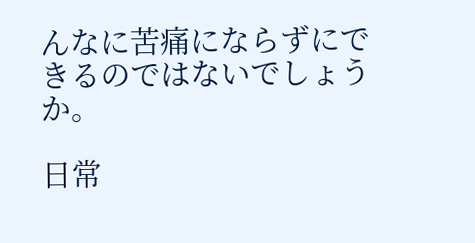んなに苦痛にならずにできるのではないでしょうか。

日常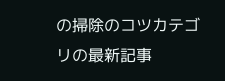の掃除のコツカテゴリの最新記事